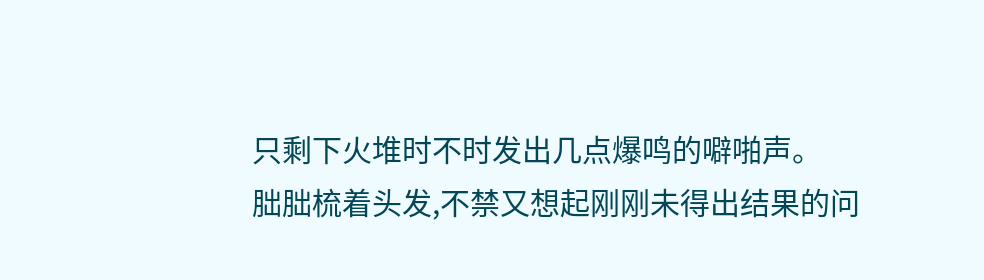只剩下火堆时不时发出几点爆鸣的噼啪声。
朏朏梳着头发,不禁又想起刚刚未得出结果的问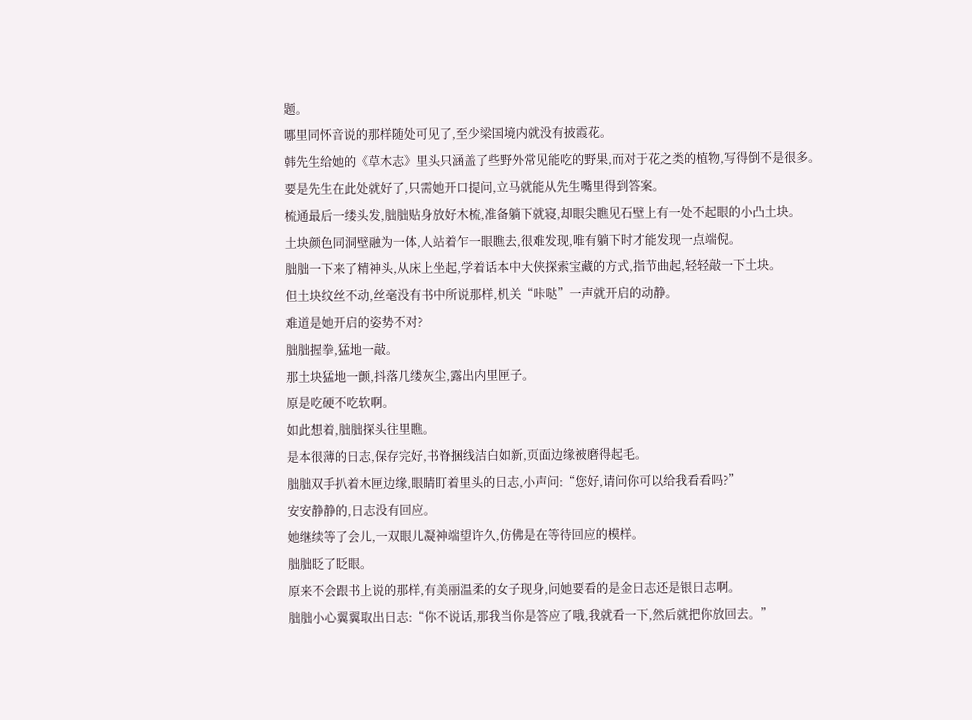题。
哪里同怀音说的那样随处可见了,至少梁国境内就没有披霞花。
韩先生给她的《草木志》里头只涵盖了些野外常见能吃的野果,而对于花之类的植物,写得倒不是很多。
要是先生在此处就好了,只需她开口提问,立马就能从先生嘴里得到答案。
梳通最后一缕头发,朏朏贴身放好木梳,准备躺下就寝,却眼尖瞧见石壁上有一处不起眼的小凸土块。
土块颜色同洞壁融为一体,人站着乍一眼瞧去,很难发现,唯有躺下时才能发现一点端倪。
朏朏一下来了精神头,从床上坐起,学着话本中大侠探索宝藏的方式,指节曲起,轻轻敲一下土块。
但土块纹丝不动,丝毫没有书中所说那样,机关“咔哒”一声就开启的动静。
难道是她开启的姿势不对?
朏朏握拳,猛地一敲。
那土块猛地一颤,抖落几缕灰尘,露出内里匣子。
原是吃硬不吃软啊。
如此想着,朏朏探头往里瞧。
是本很薄的日志,保存完好,书脊捆线洁白如新,页面边缘被磨得起毛。
朏朏双手扒着木匣边缘,眼睛盯着里头的日志,小声问:“您好,请问你可以给我看看吗?”
安安静静的,日志没有回应。
她继续等了会儿,一双眼儿凝神端望许久,仿佛是在等待回应的模样。
朏朏眨了眨眼。
原来不会跟书上说的那样,有美丽温柔的女子现身,问她要看的是金日志还是银日志啊。
朏朏小心翼翼取出日志:“你不说话,那我当你是答应了哦,我就看一下,然后就把你放回去。”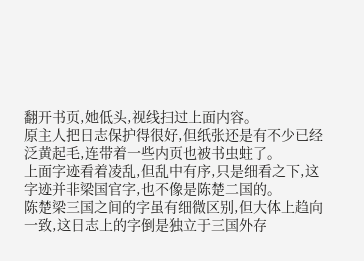翻开书页,她低头,视线扫过上面内容。
原主人把日志保护得很好,但纸张还是有不少已经泛黄起毛,连带着一些内页也被书虫蛀了。
上面字迹看着凌乱,但乱中有序,只是细看之下,这字迹并非梁国官字,也不像是陈楚二国的。
陈楚梁三国之间的字虽有细微区别,但大体上趋向一致,这日志上的字倒是独立于三国外存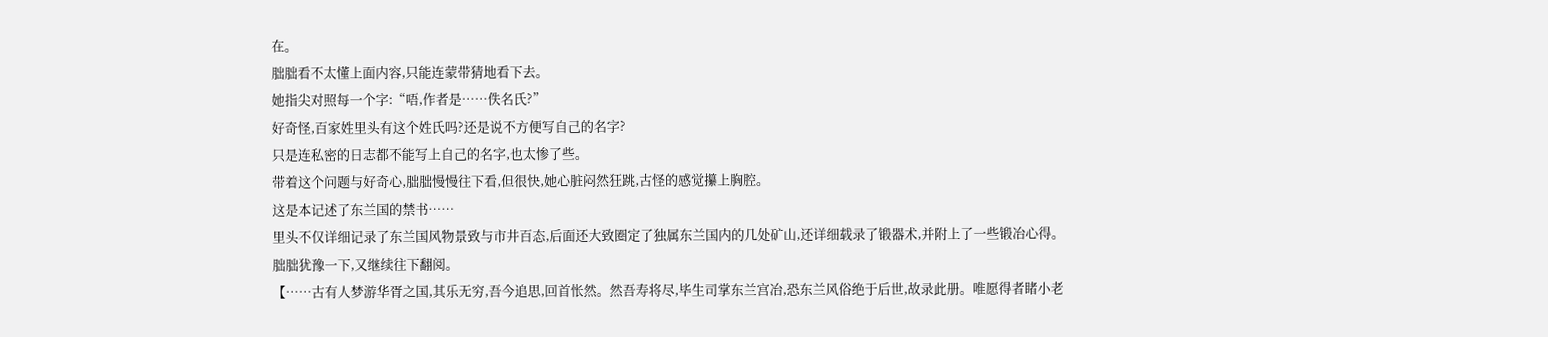在。
朏朏看不太懂上面内容,只能连蒙带猜地看下去。
她指尖对照每一个字:“唔,作者是……佚名氏?”
好奇怪,百家姓里头有这个姓氏吗?还是说不方便写自己的名字?
只是连私密的日志都不能写上自己的名字,也太惨了些。
带着这个问题与好奇心,朏朏慢慢往下看,但很快,她心脏闷然狂跳,古怪的感觉攥上胸腔。
这是本记述了东兰国的禁书……
里头不仅详细记录了东兰国风物景致与市井百态,后面还大致圈定了独属东兰国内的几处矿山,还详细载录了锻器术,并附上了一些锻冶心得。
朏朏犹豫一下,又继续往下翻阅。
【……古有人梦游华胥之国,其乐无穷,吾今追思,回首怅然。然吾寿将尽,毕生司掌东兰宫冶,恐东兰风俗绝于后世,故录此册。唯愿得者睹小老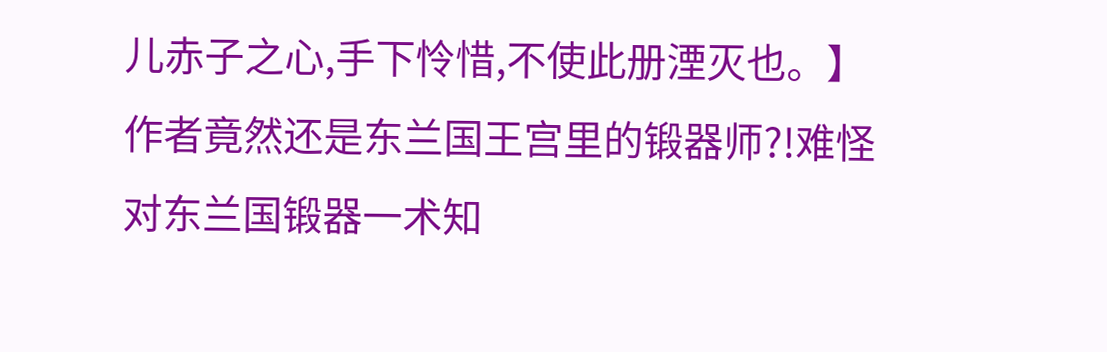儿赤子之心,手下怜惜,不使此册湮灭也。】
作者竟然还是东兰国王宫里的锻器师?!难怪对东兰国锻器一术知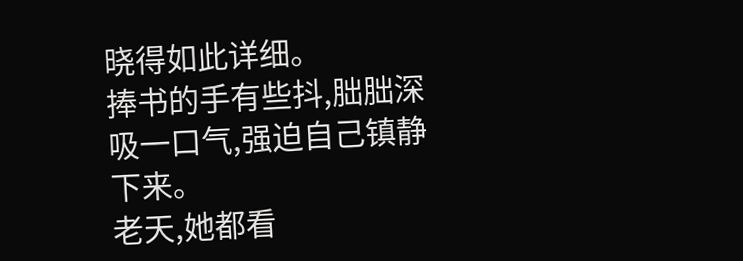晓得如此详细。
捧书的手有些抖,朏朏深吸一口气,强迫自己镇静下来。
老天,她都看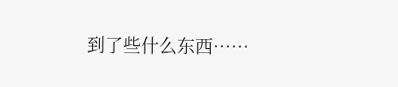到了些什么东西……